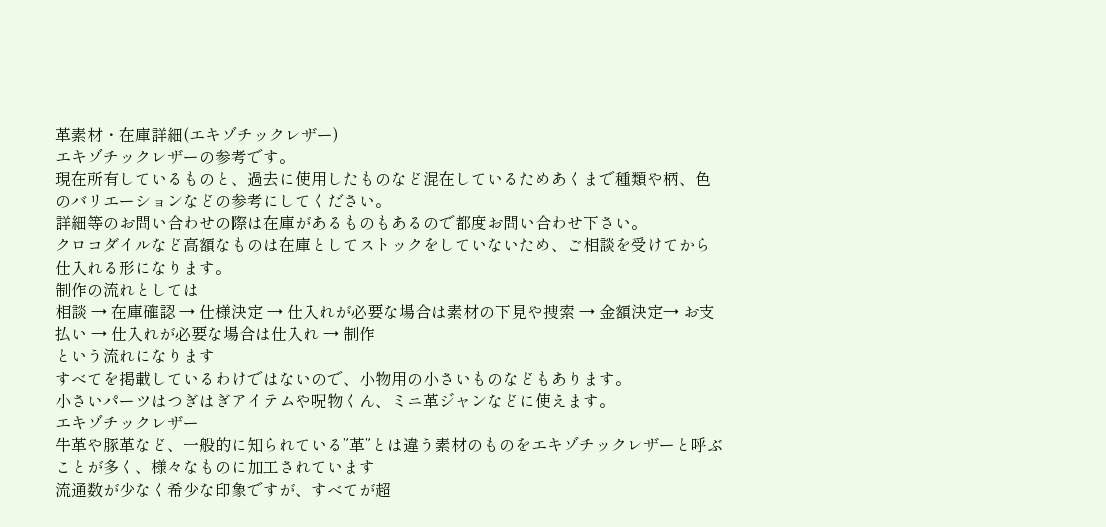革素材・在庫詳細(エキゾチックレザー)
エキゾチックレザーの参考です。
現在所有しているものと、過去に使用したものなど混在しているためあくまで種類や柄、色のバリエーションなどの参考にしてください。
詳細等のお問い合わせの際は在庫があるものもあるので都度お問い合わせ下さい。
クロコダイルなど高額なものは在庫としてストックをしていないため、ご相談を受けてから仕入れる形になります。
制作の流れとしては
相談 → 在庫確認 → 仕様決定 → 仕入れが必要な場合は素材の下見や捜索 → 金額決定→ お支払い → 仕入れが必要な場合は仕入れ → 制作
という流れになります
すべてを掲載しているわけではないので、小物用の小さいものなどもあります。
小さいパーツはつぎはぎアイテムや呪物くん、ミニ革ジャンなどに使えます。
エキゾチックレザー
牛革や豚革など、一般的に知られている”革”とは違う素材のものをエキゾチックレザーと呼ぶことが多く、様々なものに加工されています
流通数が少なく希少な印象ですが、すべてが超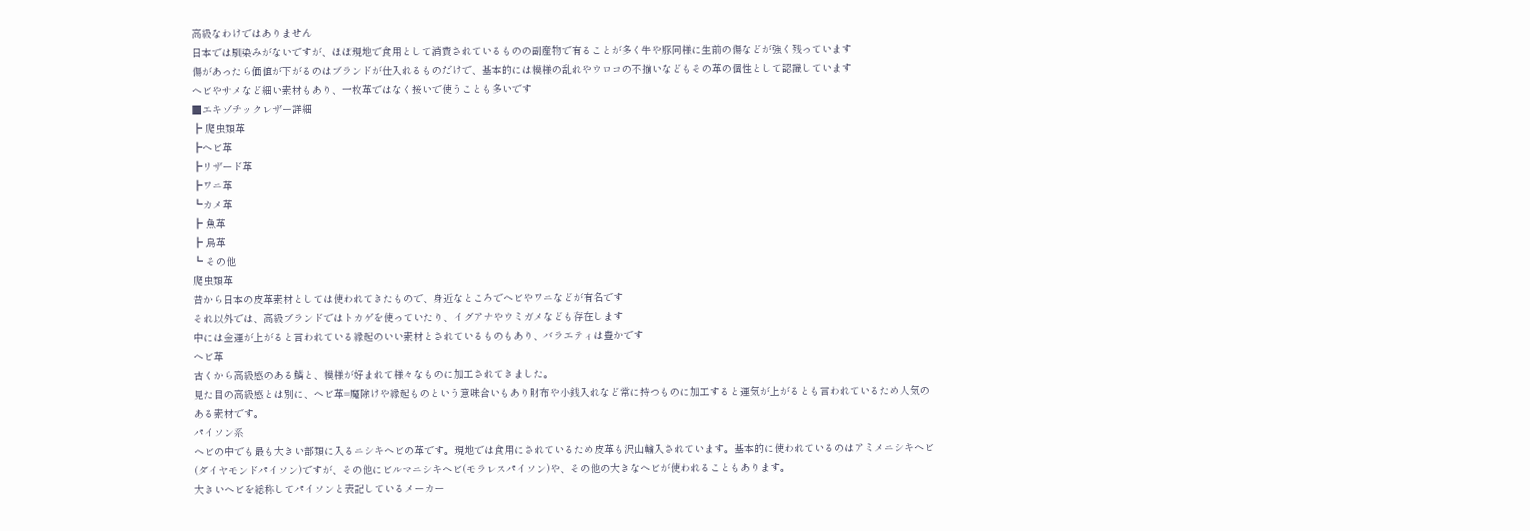高級なわけではありません
日本では馴染みがないですが、ほぼ現地で食用として消費されているものの副産物で有ることが多く牛や豚同様に生前の傷などが強く残っています
傷があったら価値が下がるのはブランドが仕入れるものだけで、基本的には模様の乱れやウロコの不揃いなどもその革の個性として認識しています
ヘビやサメなど細い素材もあり、一枚革ではなく接いで使うことも多いです
■エキゾチックレザー詳細
┣ 爬虫類革
┣ヘビ革
┣リザード革
┣ワニ革
┗カメ革
┣ 魚革
┣ 鳥革
┗ その他
爬虫類革
昔から日本の皮革素材としては使われてきたもので、身近なところでヘビやワニなどが有名です
それ以外では、高級ブランドではトカゲを使っていたり、イグアナやウミガメなども存在します
中には金運が上がると言われている縁起のいい素材とされているものもあり、バラエティは豊かです
ヘビ革
古くから高級感のある鱗と、模様が好まれて様々なものに加工されてきました。
見た目の高級感とは別に、ヘビ革=魔除けや縁起ものという意味合いもあり財布や小銭入れなど常に持つものに加工すると運気が上がるとも言われているため人気のある素材です。
パイソン系
ヘビの中でも最も大きい部類に入るニシキヘビの革です。現地では食用にされているため皮革も沢山輸入されています。基本的に使われているのはアミメニシキヘビ(ダイヤモンドパイソン)ですが、その他にビルマニシキヘビ(モラレスパイソン)や、その他の大きなヘビが使われることもあります。
大きいヘビを総称してパイソンと表記しているメーカー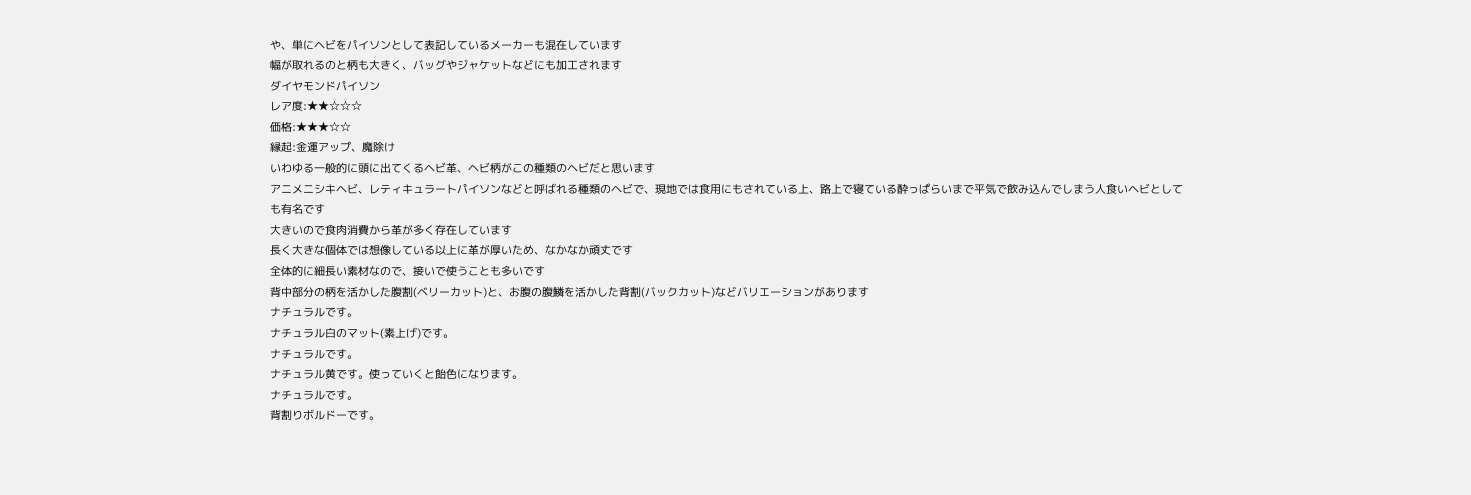や、単にヘビをパイソンとして表記しているメーカーも混在しています
幅が取れるのと柄も大きく、バッグやジャケットなどにも加工されます
ダイヤモンドパイソン
レア度:★★☆☆☆
価格:★★★☆☆
縁起:金運アップ、魔除け
いわゆる一般的に頭に出てくるヘビ革、ヘビ柄がこの種類のヘビだと思います
アニメニシキヘビ、レティキュラートパイソンなどと呼ばれる種類のヘビで、現地では食用にもされている上、路上で寝ている酔っぱらいまで平気で飲み込んでしまう人食いヘビとしても有名です
大きいので食肉消費から革が多く存在しています
長く大きな個体では想像している以上に革が厚いため、なかなか頑丈です
全体的に細長い素材なので、接いで使うことも多いです
背中部分の柄を活かした腹割(ベリーカット)と、お腹の腹鱗を活かした背割(バックカット)などバリエーションがあります
ナチュラルです。
ナチュラル白のマット(素上げ)です。
ナチュラルです。
ナチュラル黄です。使っていくと飴色になります。
ナチュラルです。
背割りボルドーです。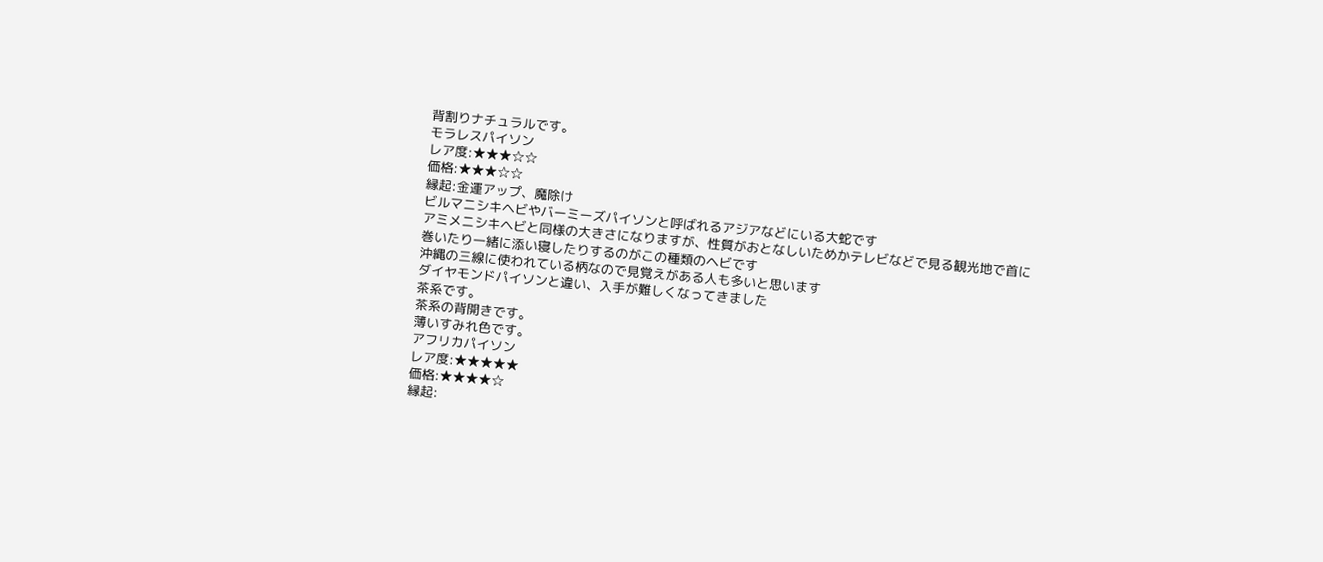背割りナチュラルです。
モラレスパイソン
レア度:★★★☆☆
価格:★★★☆☆
縁起:金運アップ、魔除け
ビルマニシキヘビやバーミーズパイソンと呼ばれるアジアなどにいる大蛇です
アミメニシキヘビと同様の大きさになりますが、性質がおとなしいためかテレビなどで見る観光地で首に巻いたり一緒に添い寝したりするのがこの種類のヘビです
沖縄の三線に使われている柄なので見覚えがある人も多いと思います
ダイヤモンドパイソンと違い、入手が難しくなってきました
茶系です。
茶系の背開きです。
薄いすみれ色です。
アフリカパイソン
レア度:★★★★★
価格:★★★★☆
縁起: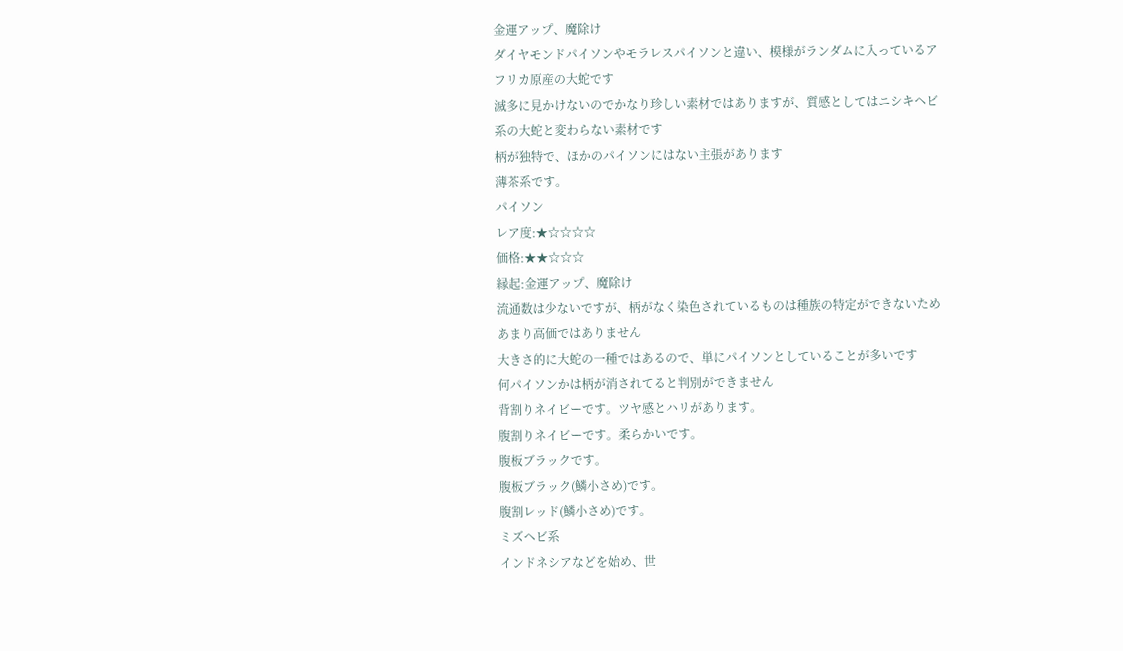金運アップ、魔除け
ダイヤモンドパイソンやモラレスパイソンと違い、模様がランダムに入っているアフリカ原産の大蛇です
滅多に見かけないのでかなり珍しい素材ではありますが、質感としてはニシキヘビ系の大蛇と変わらない素材です
柄が独特で、ほかのパイソンにはない主張があります
薄茶系です。
パイソン
レア度:★☆☆☆☆
価格:★★☆☆☆
縁起:金運アップ、魔除け
流通数は少ないですが、柄がなく染色されているものは種族の特定ができないためあまり高価ではありません
大きさ的に大蛇の一種ではあるので、単にパイソンとしていることが多いです
何パイソンかは柄が消されてると判別ができません
背割りネイビーです。ツヤ感とハリがあります。
腹割りネイビーです。柔らかいです。
腹板ブラックです。
腹板ブラック(鱗小さめ)です。
腹割レッド(鱗小さめ)です。
ミズヘビ系
インドネシアなどを始め、世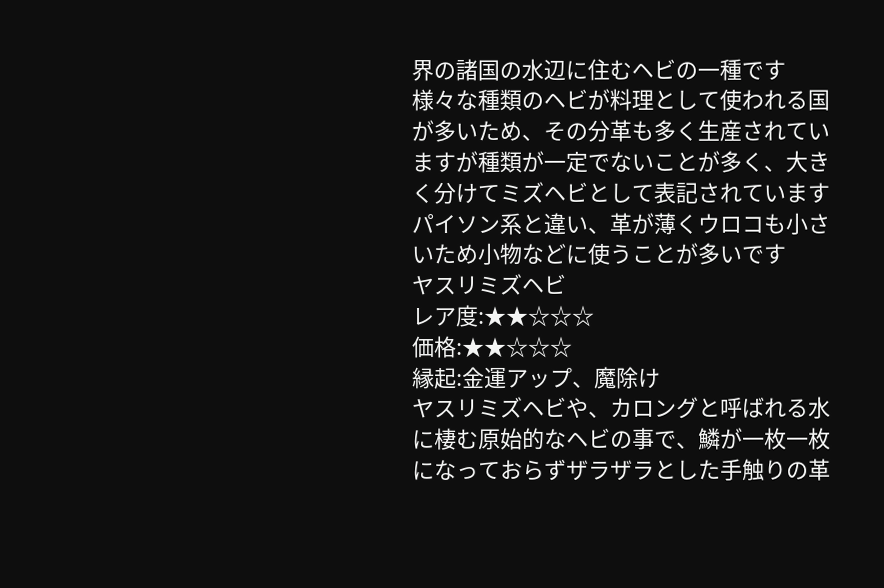界の諸国の水辺に住むヘビの一種です
様々な種類のヘビが料理として使われる国が多いため、その分革も多く生産されていますが種類が一定でないことが多く、大きく分けてミズヘビとして表記されています
パイソン系と違い、革が薄くウロコも小さいため小物などに使うことが多いです
ヤスリミズヘビ
レア度:★★☆☆☆
価格:★★☆☆☆
縁起:金運アップ、魔除け
ヤスリミズヘビや、カロングと呼ばれる水に棲む原始的なヘビの事で、鱗が一枚一枚になっておらずザラザラとした手触りの革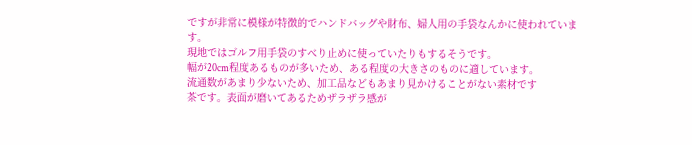ですが非常に模様が特徴的でハンドバッグや財布、婦人用の手袋なんかに使われています。
現地ではゴルフ用手袋のすべり止めに使っていたりもするそうです。
幅が20cm程度あるものが多いため、ある程度の大きさのものに適しています。
流通数があまり少ないため、加工品などもあまり見かけることがない素材です
茶です。表面が磨いてあるためザラザラ感が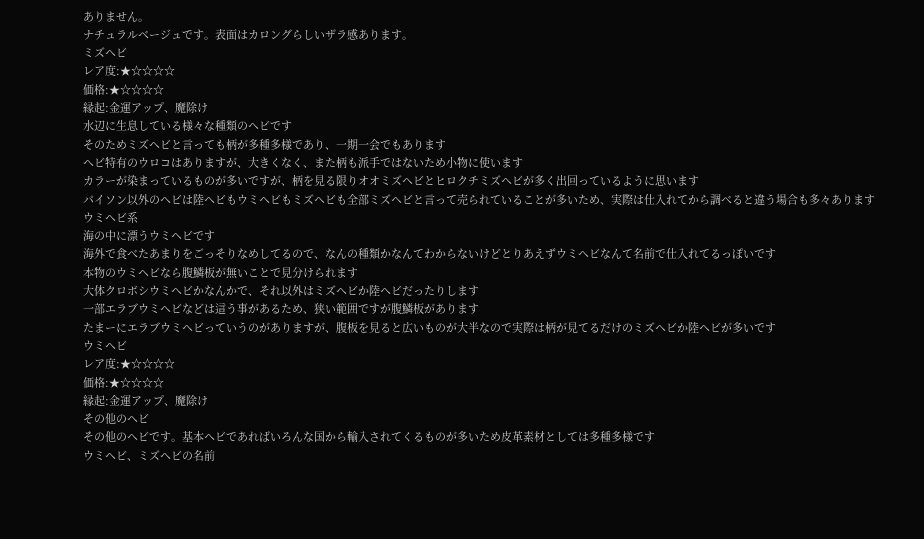ありません。
ナチュラルベージュです。表面はカロングらしいザラ感あります。
ミズヘビ
レア度:★☆☆☆☆
価格:★☆☆☆☆
縁起:金運アップ、魔除け
水辺に生息している様々な種類のヘビです
そのためミズヘビと言っても柄が多種多様であり、一期一会でもあります
ヘビ特有のウロコはありますが、大きくなく、また柄も派手ではないため小物に使います
カラーが染まっているものが多いですが、柄を見る限りオオミズヘビとヒロクチミズヘビが多く出回っているように思います
パイソン以外のヘビは陸ヘビもウミヘビもミズヘビも全部ミズヘビと言って売られていることが多いため、実際は仕入れてから調べると違う場合も多々あります
ウミヘビ系
海の中に漂うウミヘビです
海外で食べたあまりをごっそりなめしてるので、なんの種類かなんてわからないけどとりあえずウミヘビなんて名前で仕入れてるっぽいです
本物のウミヘビなら腹鱗板が無いことで見分けられます
大体クロボシウミヘビかなんかで、それ以外はミズヘビか陸ヘビだったりします
一部エラブウミヘビなどは這う事があるため、狭い範囲ですが腹鱗板があります
たまーにエラブウミヘビっていうのがありますが、腹板を見ると広いものが大半なので実際は柄が見てるだけのミズヘビか陸ヘビが多いです
ウミヘビ
レア度:★☆☆☆☆
価格:★☆☆☆☆
縁起:金運アップ、魔除け
その他のヘビ
その他のヘビです。基本ヘビであればいろんな国から輸入されてくるものが多いため皮革素材としては多種多様です
ウミヘビ、ミズヘビの名前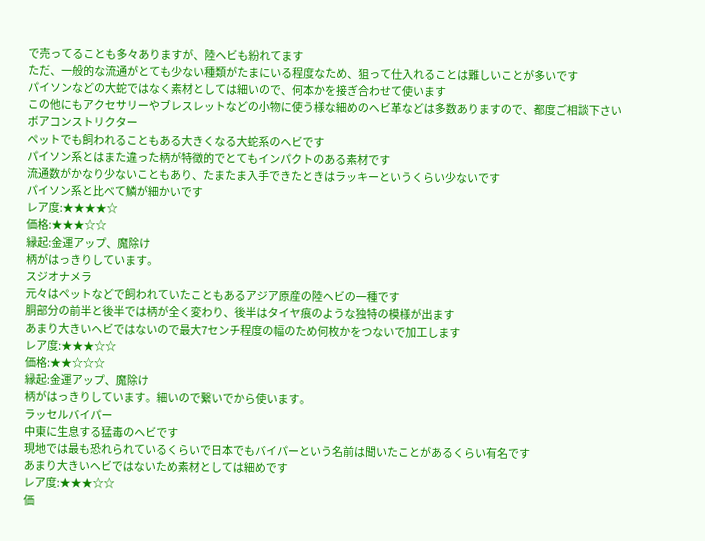で売ってることも多々ありますが、陸ヘビも紛れてます
ただ、一般的な流通がとても少ない種類がたまにいる程度なため、狙って仕入れることは難しいことが多いです
パイソンなどの大蛇ではなく素材としては細いので、何本かを接ぎ合わせて使います
この他にもアクセサリーやブレスレットなどの小物に使う様な細めのヘビ革などは多数ありますので、都度ご相談下さい
ボアコンストリクター
ペットでも飼われることもある大きくなる大蛇系のヘビです
パイソン系とはまた違った柄が特徴的でとてもインパクトのある素材です
流通数がかなり少ないこともあり、たまたま入手できたときはラッキーというくらい少ないです
パイソン系と比べて鱗が細かいです
レア度:★★★★☆
価格:★★★☆☆
縁起:金運アップ、魔除け
柄がはっきりしています。
スジオナメラ
元々はペットなどで飼われていたこともあるアジア原産の陸ヘビの一種です
胴部分の前半と後半では柄が全く変わり、後半はタイヤ痕のような独特の模様が出ます
あまり大きいヘビではないので最大7センチ程度の幅のため何枚かをつないで加工します
レア度:★★★☆☆
価格:★★☆☆☆
縁起:金運アップ、魔除け
柄がはっきりしています。細いので繋いでから使います。
ラッセルバイパー
中東に生息する猛毒のヘビです
現地では最も恐れられているくらいで日本でもバイパーという名前は聞いたことがあるくらい有名です
あまり大きいヘビではないため素材としては細めです
レア度:★★★☆☆
価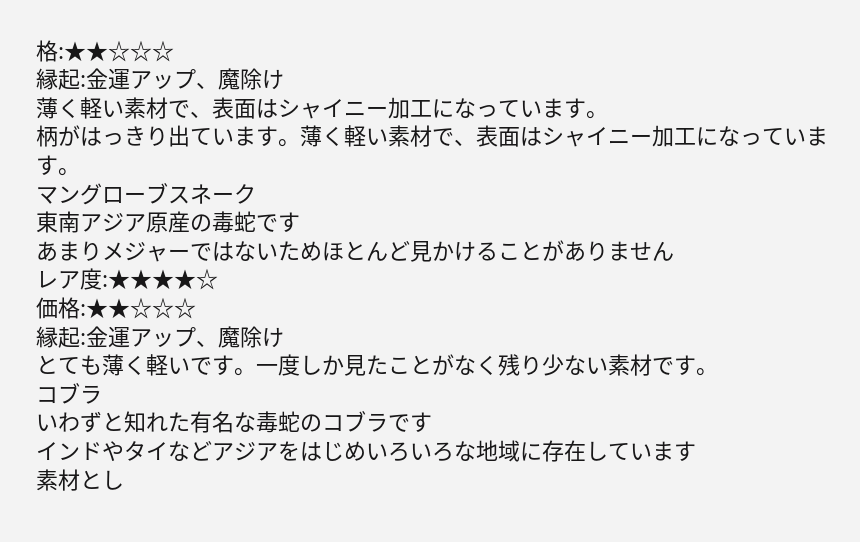格:★★☆☆☆
縁起:金運アップ、魔除け
薄く軽い素材で、表面はシャイニー加工になっています。
柄がはっきり出ています。薄く軽い素材で、表面はシャイニー加工になっています。
マングローブスネーク
東南アジア原産の毒蛇です
あまりメジャーではないためほとんど見かけることがありません
レア度:★★★★☆
価格:★★☆☆☆
縁起:金運アップ、魔除け
とても薄く軽いです。一度しか見たことがなく残り少ない素材です。
コブラ
いわずと知れた有名な毒蛇のコブラです
インドやタイなどアジアをはじめいろいろな地域に存在しています
素材とし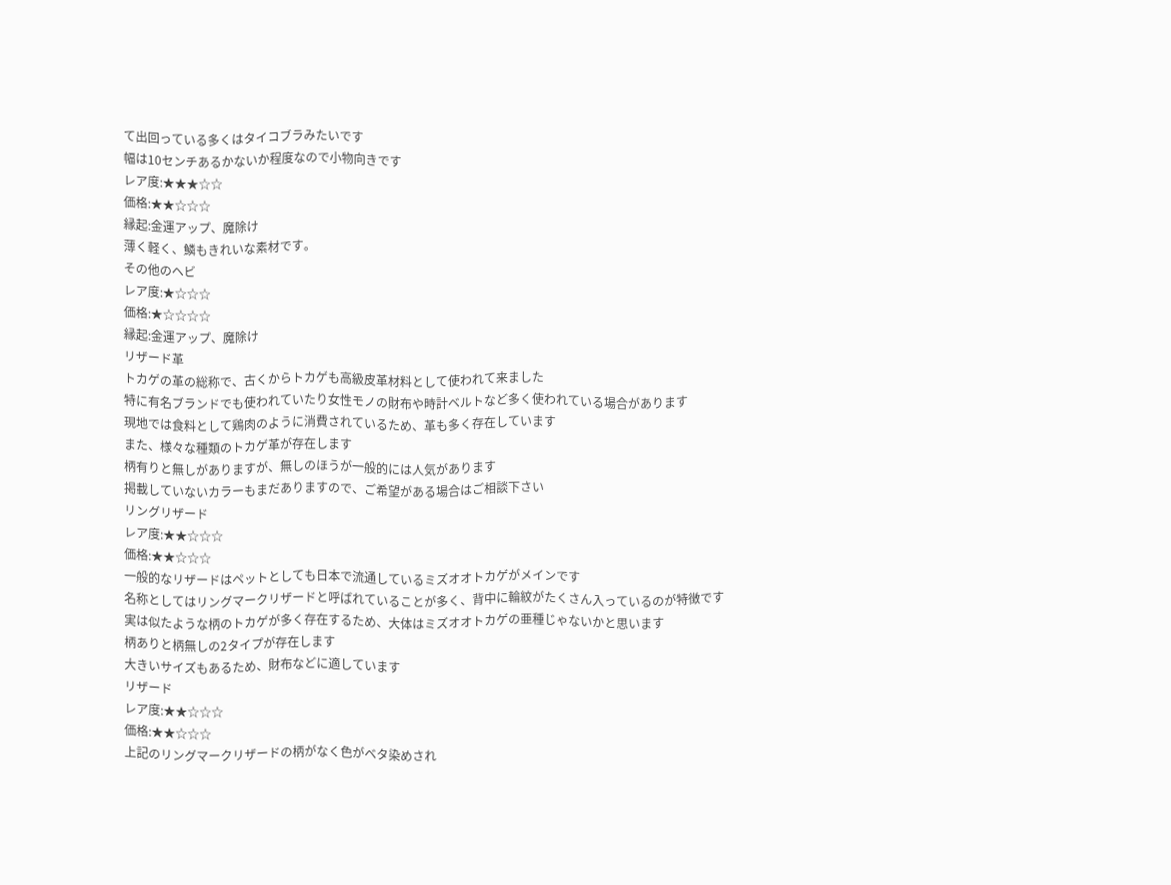て出回っている多くはタイコブラみたいです
幅は10センチあるかないか程度なので小物向きです
レア度:★★★☆☆
価格:★★☆☆☆
縁起:金運アップ、魔除け
薄く軽く、鱗もきれいな素材です。
その他のヘビ
レア度:★☆☆☆
価格:★☆☆☆☆
縁起:金運アップ、魔除け
リザード革
トカゲの革の総称で、古くからトカゲも高級皮革材料として使われて来ました
特に有名ブランドでも使われていたり女性モノの財布や時計ベルトなど多く使われている場合があります
現地では食料として鶏肉のように消費されているため、革も多く存在しています
また、様々な種類のトカゲ革が存在します
柄有りと無しがありますが、無しのほうが一般的には人気があります
掲載していないカラーもまだありますので、ご希望がある場合はご相談下さい
リングリザード
レア度:★★☆☆☆
価格:★★☆☆☆
一般的なリザードはペットとしても日本で流通しているミズオオトカゲがメインです
名称としてはリングマークリザードと呼ばれていることが多く、背中に輪紋がたくさん入っているのが特徴です
実は似たような柄のトカゲが多く存在するため、大体はミズオオトカゲの亜種じゃないかと思います
柄ありと柄無しの2タイプが存在します
大きいサイズもあるため、財布などに適しています
リザード
レア度:★★☆☆☆
価格:★★☆☆☆
上記のリングマークリザードの柄がなく色がベタ染めされ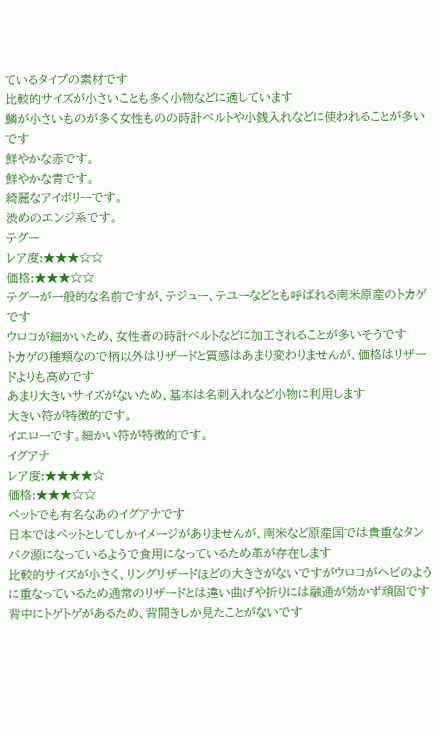ているタイプの素材です
比較的サイズが小さいことも多く小物などに適しています
鱗が小さいものが多く女性ものの時計ベルトや小銭入れなどに使われることが多いです
鮮やかな赤です。
鮮やかな青です。
綺麗なアイボリーです。
渋めのエンジ系です。
テグー
レア度:★★★☆☆
価格:★★★☆☆
テグーが一般的な名前ですが、テジュー、テユーなどとも呼ばれる南米原産のトカゲです
ウロコが細かいため、女性者の時計ベルトなどに加工されることが多いそうです
トカゲの種類なので柄以外はリザードと質感はあまり変わりませんが、価格はリザードよりも高めです
あまり大きいサイズがないため、基本は名刺入れなど小物に利用します
大きい符が特徴的です。
イエローです。細かい符が特徴的です。
イグアナ
レア度:★★★★☆
価格:★★★☆☆
ペットでも有名なあのイグアナです
日本ではペットとしてしかイメージがありませんが、南米など原産国では貴重なタンパク源になっているようで食用になっているため革が存在します
比較的サイズが小さく、リングリザードほどの大きさがないですがウロコがヘビのように重なっているため通常のリザードとは違い曲げや折りには融通が効かず頑固です
背中にトゲトゲがあるため、背開きしか見たことがないです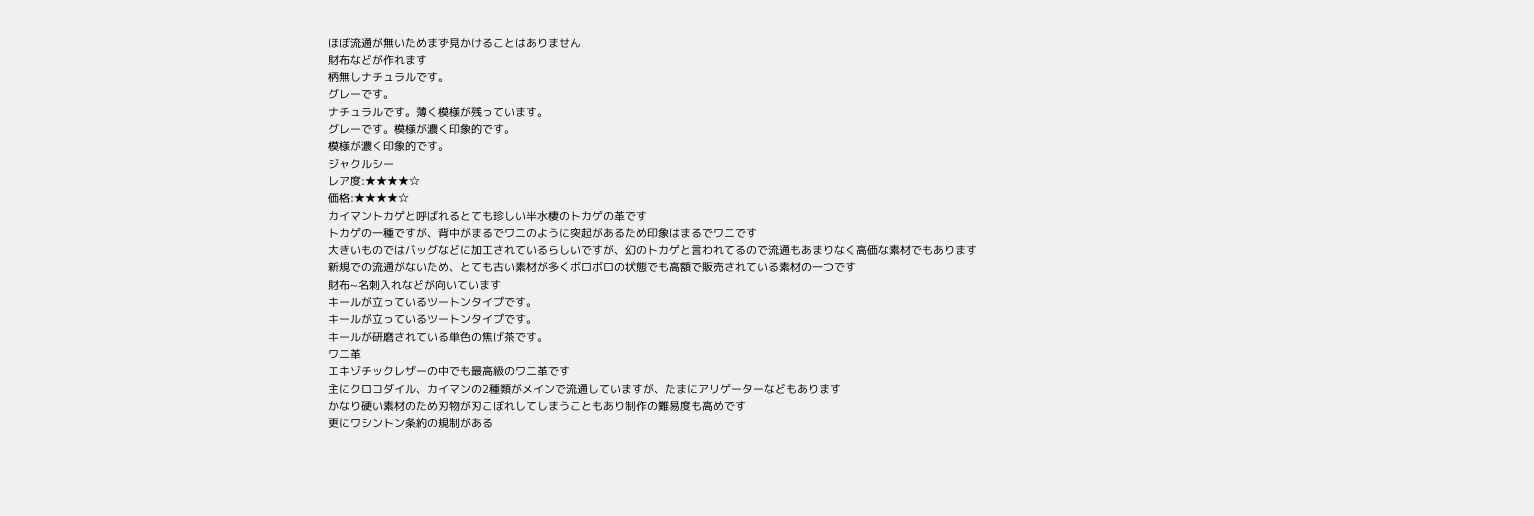ほぼ流通が無いためまず見かけることはありません
財布などが作れます
柄無しナチュラルです。
グレーです。
ナチュラルです。薄く模様が残っています。
グレーです。模様が濃く印象的です。
模様が濃く印象的です。
ジャクルシー
レア度:★★★★☆
価格:★★★★☆
カイマントカゲと呼ばれるとても珍しい半水棲のトカゲの革です
トカゲの一種ですが、背中がまるでワニのように突起があるため印象はまるでワニです
大きいものではバッグなどに加工されているらしいですが、幻のトカゲと言われてるので流通もあまりなく高価な素材でもあります
新規での流通がないため、とても古い素材が多くボロボロの状態でも高額で販売されている素材の一つです
財布~名刺入れなどが向いています
キールが立っているツートンタイプです。
キールが立っているツートンタイプです。
キールが研磨されている単色の焦げ茶です。
ワニ革
エキゾチックレザーの中でも最高級のワニ革です
主にクロコダイル、カイマンの2種類がメインで流通していますが、たまにアリゲーターなどもあります
かなり硬い素材のため刃物が刃こぼれしてしまうこともあり制作の難易度も高めです
更にワシントン条約の規制がある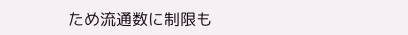ため流通数に制限も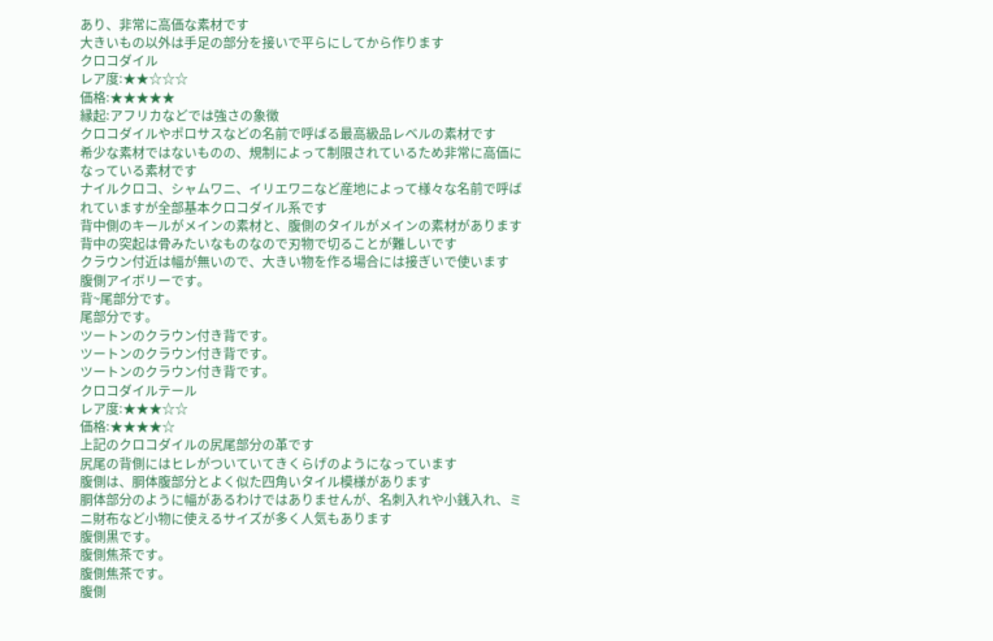あり、非常に高価な素材です
大きいもの以外は手足の部分を接いで平らにしてから作ります
クロコダイル
レア度:★★☆☆☆
価格:★★★★★
縁起:アフリカなどでは強さの象徴
クロコダイルやポロサスなどの名前で呼ばる最高級品レベルの素材です
希少な素材ではないものの、規制によって制限されているため非常に高価になっている素材です
ナイルクロコ、シャムワニ、イリエワニなど産地によって様々な名前で呼ばれていますが全部基本クロコダイル系です
背中側のキールがメインの素材と、腹側のタイルがメインの素材があります
背中の突起は骨みたいなものなので刃物で切ることが難しいです
クラウン付近は幅が無いので、大きい物を作る場合には接ぎいで使います
腹側アイボリーです。
背~尾部分です。
尾部分です。
ツートンのクラウン付き背です。
ツートンのクラウン付き背です。
ツートンのクラウン付き背です。
クロコダイルテール
レア度:★★★☆☆
価格:★★★★☆
上記のクロコダイルの尻尾部分の革です
尻尾の背側にはヒレがついていてきくらげのようになっています
腹側は、胴体腹部分とよく似た四角いタイル模様があります
胴体部分のように幅があるわけではありませんが、名刺入れや小銭入れ、ミニ財布など小物に使えるサイズが多く人気もあります
腹側黒です。
腹側焦茶です。
腹側焦茶です。
腹側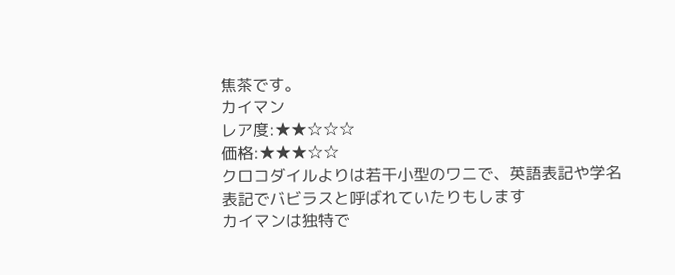焦茶です。
カイマン
レア度:★★☆☆☆
価格:★★★☆☆
クロコダイルよりは若干小型のワニで、英語表記や学名表記でバビラスと呼ばれていたりもします
カイマンは独特で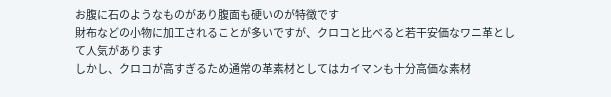お腹に石のようなものがあり腹面も硬いのが特徴です
財布などの小物に加工されることが多いですが、クロコと比べると若干安価なワニ革として人気があります
しかし、クロコが高すぎるため通常の革素材としてはカイマンも十分高価な素材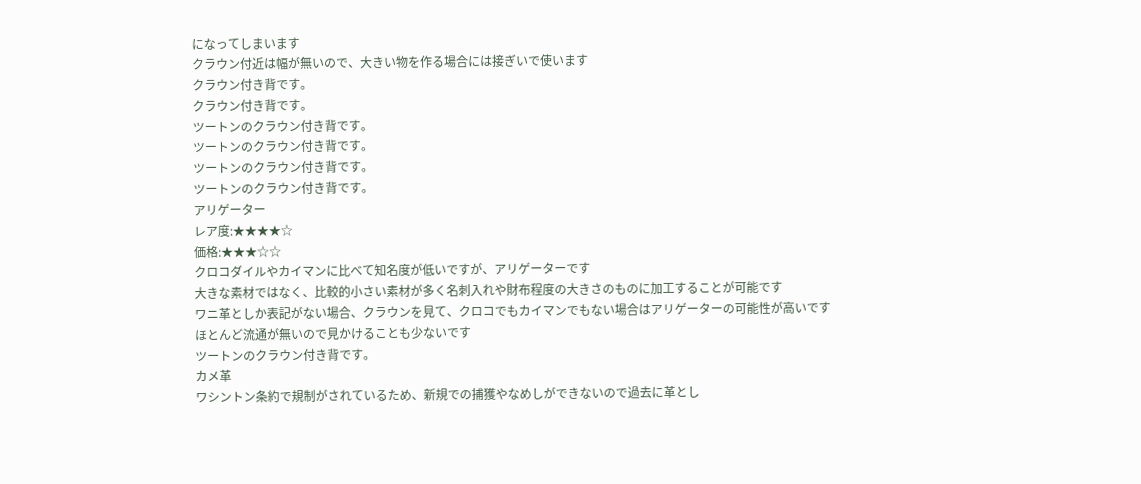になってしまいます
クラウン付近は幅が無いので、大きい物を作る場合には接ぎいで使います
クラウン付き背です。
クラウン付き背です。
ツートンのクラウン付き背です。
ツートンのクラウン付き背です。
ツートンのクラウン付き背です。
ツートンのクラウン付き背です。
アリゲーター
レア度:★★★★☆
価格:★★★☆☆
クロコダイルやカイマンに比べて知名度が低いですが、アリゲーターです
大きな素材ではなく、比較的小さい素材が多く名刺入れや財布程度の大きさのものに加工することが可能です
ワニ革としか表記がない場合、クラウンを見て、クロコでもカイマンでもない場合はアリゲーターの可能性が高いです
ほとんど流通が無いので見かけることも少ないです
ツートンのクラウン付き背です。
カメ革
ワシントン条約で規制がされているため、新規での捕獲やなめしができないので過去に革とし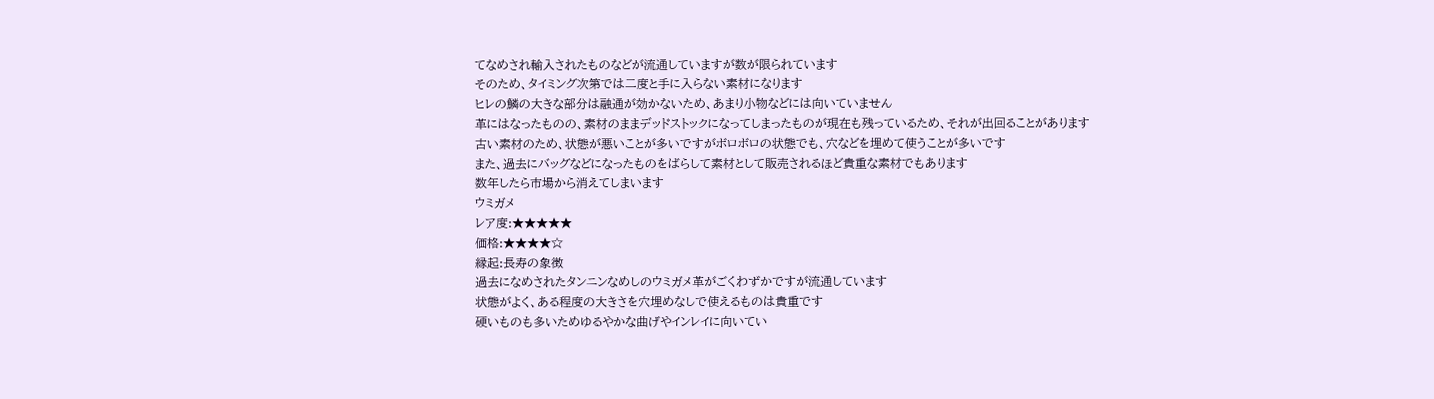てなめされ輸入されたものなどが流通していますが数が限られています
そのため、タイミング次第では二度と手に入らない素材になります
ヒレの鱗の大きな部分は融通が効かないため、あまり小物などには向いていません
革にはなったものの、素材のままデッドストックになってしまったものが現在も残っているため、それが出回ることがあります
古い素材のため、状態が悪いことが多いですがボロボロの状態でも、穴などを埋めて使うことが多いです
また、過去にバッグなどになったものをばらして素材として販売されるほど貴重な素材でもあります
数年したら市場から消えてしまいます
ウミガメ
レア度:★★★★★
価格:★★★★☆
縁起:長寿の象徴
過去になめされたタンニンなめしのウミガメ革がごくわずかですが流通しています
状態がよく、ある程度の大きさを穴埋めなしで使えるものは貴重です
硬いものも多いためゆるやかな曲げやインレイに向いてい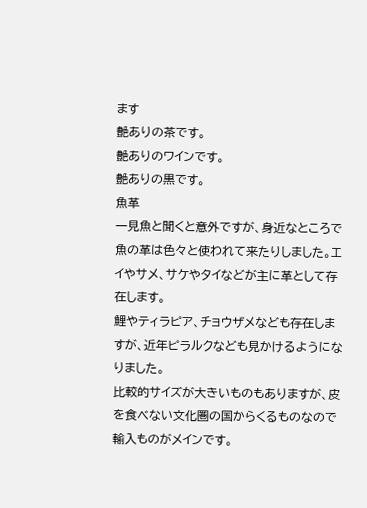ます
艶ありの茶です。
艶ありのワインです。
艶ありの黒です。
魚革
一見魚と聞くと意外ですが、身近なところで魚の革は色々と使われて来たりしました。エイやサメ、サケやタイなどが主に革として存在します。
鯉やティラピア、チョウザメなども存在しますが、近年ピラルクなども見かけるようになりました。
比較的サイズが大きいものもありますが、皮を食べない文化圏の国からくるものなので輸入ものがメインです。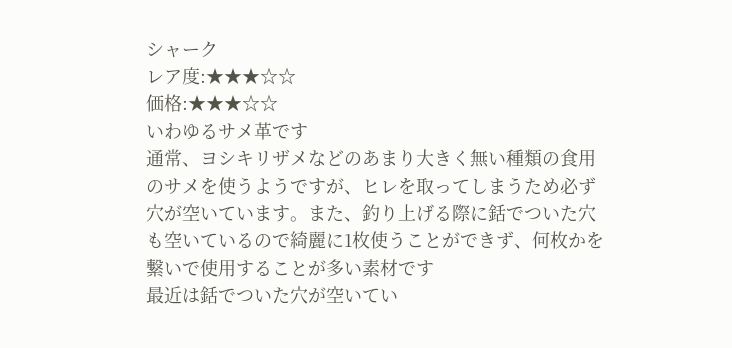シャーク
レア度:★★★☆☆
価格:★★★☆☆
いわゆるサメ革です
通常、ヨシキリザメなどのあまり大きく無い種類の食用のサメを使うようですが、ヒレを取ってしまうため必ず穴が空いています。また、釣り上げる際に銛でついた穴も空いているので綺麗に1枚使うことができず、何枚かを繋いで使用することが多い素材です
最近は銛でついた穴が空いてい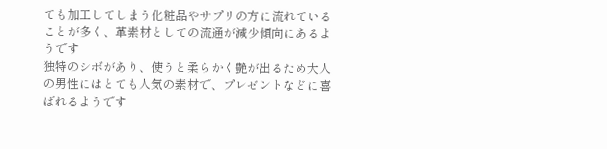ても加工してしまう化粧品やサプリの方に流れていることが多く、革素材としての流通が減少傾向にあるようです
独特のシボがあり、使うと柔らかく艶が出るため大人の男性にはとても人気の素材で、プレゼントなどに喜ばれるようです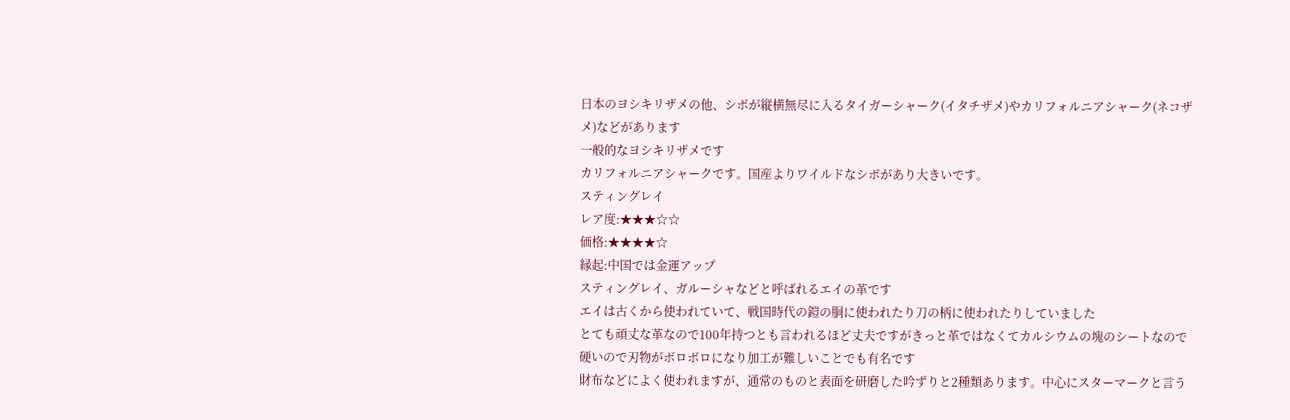日本のヨシキリザメの他、シボが縦横無尽に入るタイガーシャーク(イタチザメ)やカリフォルニアシャーク(ネコザメ)などがあります
一般的なヨシキリザメです
カリフォルニアシャークです。国産よりワイルドなシボがあり大きいです。
スティングレイ
レア度:★★★☆☆
価格:★★★★☆
縁起:中国では金運アップ
スティングレイ、ガルーシャなどと呼ばれるエイの革です
エイは古くから使われていて、戦国時代の鎧の胴に使われたり刀の柄に使われたりしていました
とても頑丈な革なので100年持つとも言われるほど丈夫ですがきっと革ではなくてカルシウムの塊のシートなので硬いので刃物がボロボロになり加工が難しいことでも有名です
財布などによく使われますが、通常のものと表面を研磨した吟ずりと2種類あります。中心にスターマークと言う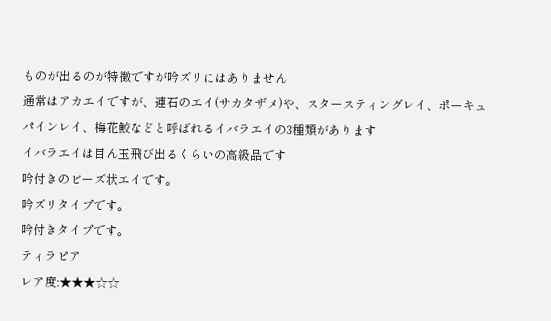ものが出るのが特徴ですが吟ズリにはありません
通常はアカエイですが、連石のエイ(サカタザメ)や、スタースティングレイ、ポーキュパインレイ、梅花鮫などと呼ばれるイバラエイの3種類があります
イバラエイは目ん玉飛び出るくらいの高級品です
吟付きのビーズ状エイです。
吟ズリタイプです。
吟付きタイプです。
ティラピア
レア度:★★★☆☆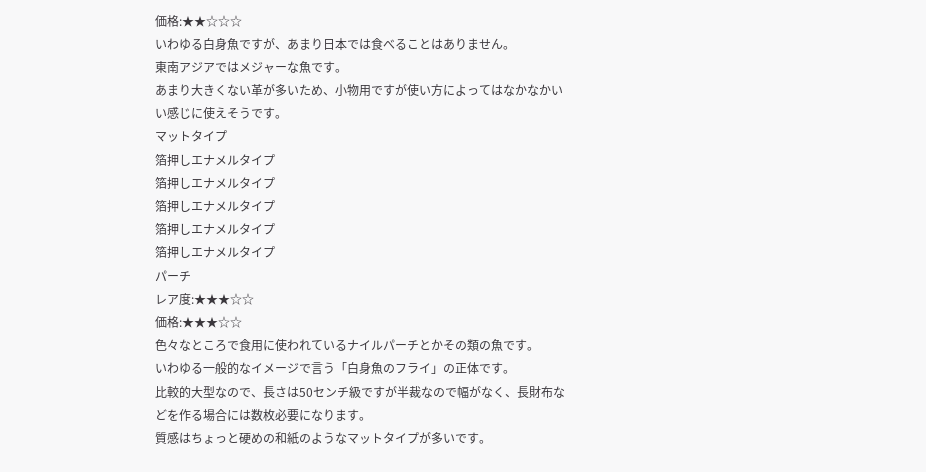価格:★★☆☆☆
いわゆる白身魚ですが、あまり日本では食べることはありません。
東南アジアではメジャーな魚です。
あまり大きくない革が多いため、小物用ですが使い方によってはなかなかいい感じに使えそうです。
マットタイプ
箔押しエナメルタイプ
箔押しエナメルタイプ
箔押しエナメルタイプ
箔押しエナメルタイプ
箔押しエナメルタイプ
パーチ
レア度:★★★☆☆
価格:★★★☆☆
色々なところで食用に使われているナイルパーチとかその類の魚です。
いわゆる一般的なイメージで言う「白身魚のフライ」の正体です。
比較的大型なので、長さは50センチ級ですが半裁なので幅がなく、長財布などを作る場合には数枚必要になります。
質感はちょっと硬めの和紙のようなマットタイプが多いです。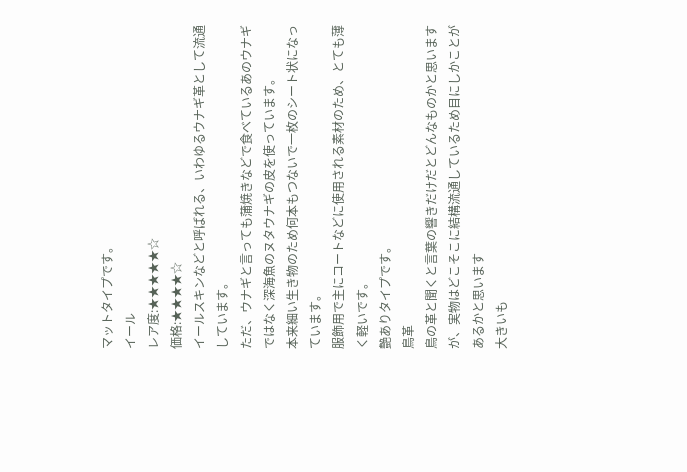マットタイプです。
イール
レア度:★★★★★☆
価格:★★★★☆
イールスキンなどと呼ばれる、いわゆるウナギ革として流通しています。
ただ、ウナギと言っても蒲焼きなどで食べているあのウナギではなく深海魚のヌタウナギの皮を使っています。
本来細い生き物のため何本もつないで一枚のシート状になっています。
服飾用で主にコートなどに使用される素材のため、とても薄く軽いです。
艶ありタイプです。
鳥革
鳥の革と聞くと言葉の響きだけだとどんなものかと思いますが、実物はどこそこに結構流通しているため目にしかことがあるかと思います
大きいも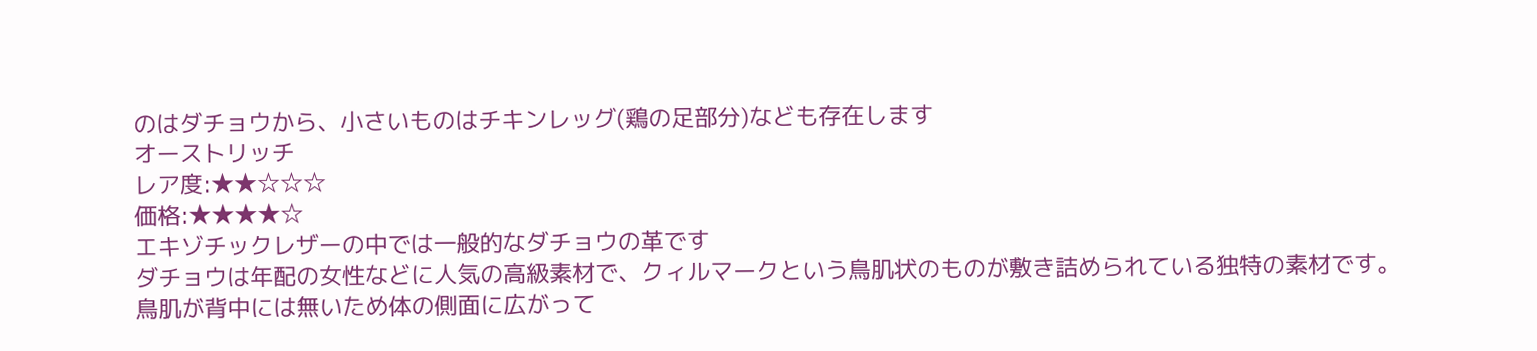のはダチョウから、小さいものはチキンレッグ(鶏の足部分)なども存在します
オーストリッチ
レア度:★★☆☆☆
価格:★★★★☆
エキゾチックレザーの中では一般的なダチョウの革です
ダチョウは年配の女性などに人気の高級素材で、クィルマークという鳥肌状のものが敷き詰められている独特の素材です。
鳥肌が背中には無いため体の側面に広がって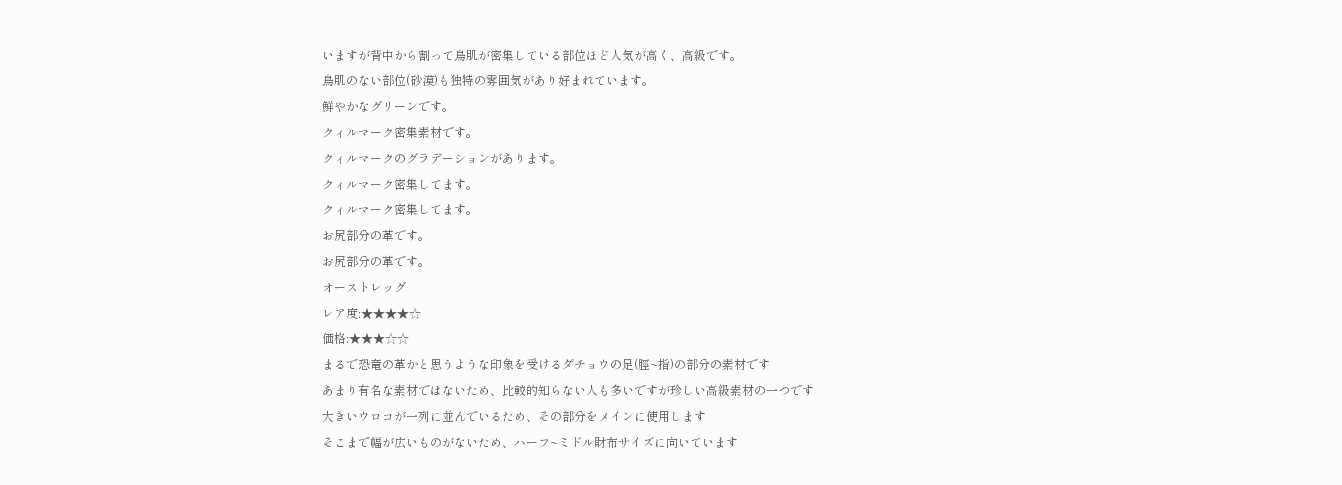いますが背中から割って鳥肌が密集している部位ほど人気が高く、高級です。
鳥肌のない部位(砂漠)も独特の雰囲気があり好まれています。
鮮やかなグリーンです。
クィルマーク密集素材です。
クィルマークのグラデーションがあります。
クィルマーク密集してます。
クィルマーク密集してます。
お尻部分の革です。
お尻部分の革です。
オーストレッグ
レア度:★★★★☆
価格:★★★☆☆
まるで恐竜の革かと思うような印象を受けるダチョウの足(脛~指)の部分の素材です
あまり有名な素材ではないため、比較的知らない人も多いですが珍しい高級素材の一つです
大きいウロコが一列に並んでいるため、その部分をメインに使用します
そこまで幅が広いものがないため、ハーフ~ミドル財布サイズに向いています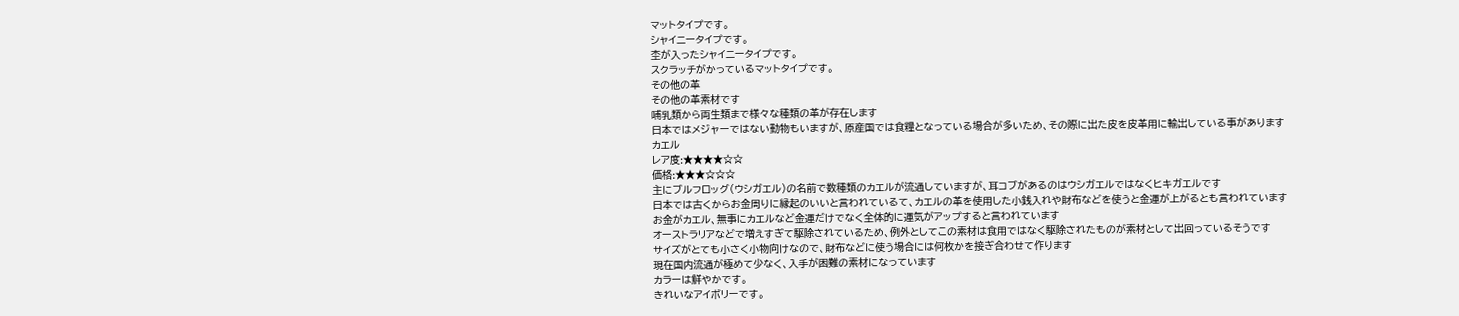マットタイプです。
シャイニータイプです。
杢が入ったシャイニータイプです。
スクラッチがかっているマットタイプです。
その他の革
その他の革素材です
哺乳類から両生類まで様々な種類の革が存在します
日本ではメジャーではない動物もいますが、原産国では食糧となっている場合が多いため、その際に出た皮を皮革用に輸出している事があります
カエル
レア度:★★★★☆☆
価格:★★★☆☆☆
主にブルフロッグ(ウシガエル)の名前で数種類のカエルが流通していますが、耳コブがあるのはウシガエルではなくヒキガエルです
日本では古くからお金周りに縁起のいいと言われているて、カエルの革を使用した小銭入れや財布などを使うと金運が上がるとも言われています
お金がカエル、無事にカエルなど金運だけでなく全体的に運気がアップすると言われています
オーストラリアなどで増えすぎて駆除されているため、例外としてこの素材は食用ではなく駆除されたものが素材として出回っているそうです
サイズがとても小さく小物向けなので、財布などに使う場合には何枚かを接ぎ合わせて作ります
現在国内流通が極めて少なく、入手が困難の素材になっています
カラーは鮮やかです。
きれいなアイボリーです。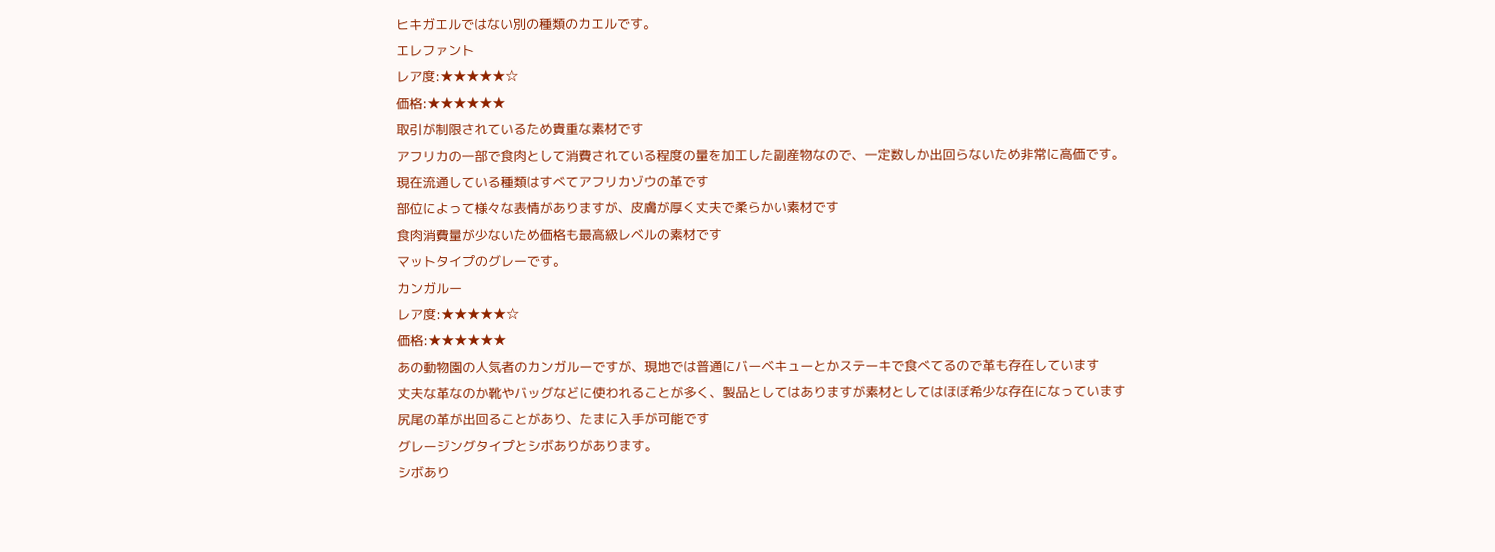ヒキガエルではない別の種類のカエルです。
エレファント
レア度:★★★★★☆
価格:★★★★★★
取引が制限されているため貴重な素材です
アフリカの一部で食肉として消費されている程度の量を加工した副産物なので、一定数しか出回らないため非常に高価です。
現在流通している種類はすべてアフリカゾウの革です
部位によって様々な表情がありますが、皮膚が厚く丈夫で柔らかい素材です
食肉消費量が少ないため価格も最高級レベルの素材です
マットタイプのグレーです。
カンガルー
レア度:★★★★★☆
価格:★★★★★★
あの動物園の人気者のカンガルーですが、現地では普通にバーベキューとかステーキで食べてるので革も存在しています
丈夫な革なのか靴やバッグなどに使われることが多く、製品としてはありますが素材としてはほぼ希少な存在になっています
尻尾の革が出回ることがあり、たまに入手が可能です
グレージングタイプとシボありがあります。
シボあり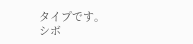タイプです。
シボ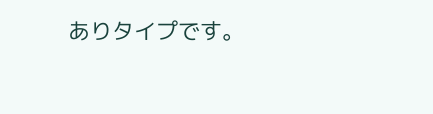ありタイプです。